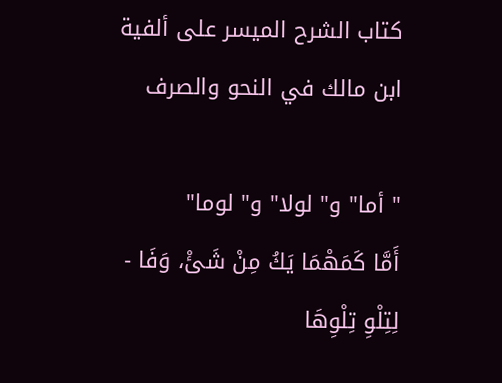كتاب الشرح الميسر على ألفية ابن مالك في النحو والصرف

" أما" و" لولا" و" لوما"
أَمَّا كَمَهْمَا يَكُ مِنْ شَئْ، وَفَا - لِتِلْوِ تِلْوِهَا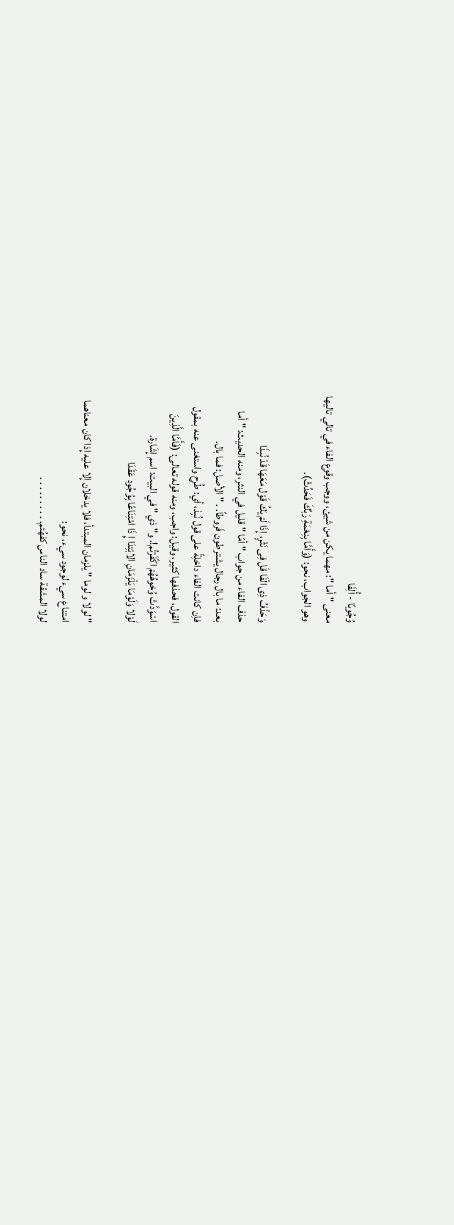وُجُوبًا - أُلِفَا
معنى " أما ": مهما يكن من شيئ، ووجب وقوع الفاء في تالي تاليها
وهو الجواب، نحو: (وَأَمَّا بِنِعْمَةِ رَبِّكَ فَحَدِّثْ).

وَحَذْفُ ذِى الْفَا قَل فِى نَثْرٍ، إِذَا لَمْ يَكُ قَوْل مَعَهَا قَدْ نُبِذَا
حذف الفاء من جواب " أمّا " قليل في النثر، ومنه الحديث: " أما
بعد: ما بال رجال يشترطون فَروطاً. . " الأصل: فما بال.
فاِن كانت الفاء داخلِةً على قول نُبِذ، أي: طُرِح واستغنى عنه بمقول
القول، فحذفها كثير، وقيل: واجب، ومنه قوله تعالى: (فَأَمَّا الَّذِينَ
اسْوَدَّتْ وُخوهُهُمْ اكًفَرْتُم!. و" ذي " في البيت: اسم إِشَارة.
لَوْلا وَلَوْمَا يَلْزَمَانِ الابْتِدَا إٍ ذَا امْتِنَاعًا بِوُجُود عَقَدَا

" لولا و لوما " يلزمان المبتدأ، فلا يدخلان إِلا عليه إِذا كان معناهما
امتناع سيء لوجود سيء، نحو:
لولا المشقة ساد الناس كفهُئم. . . . . . . . . .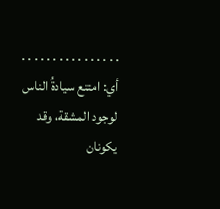. . . . . . . . . . . . . . . .
أي: امتنع سيادةُ الناس لوجود المشقة، وقد يكونان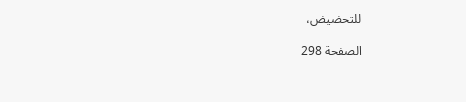للتحضيض،

الصفحة 298